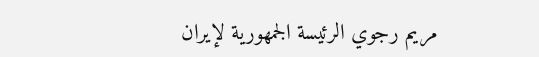مريم رجوي الرئيسة الجمهورية لإيران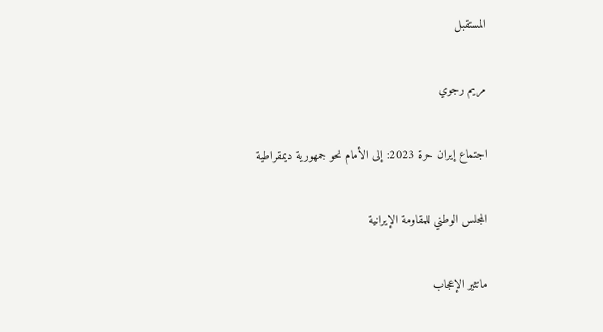المستقبل

مريم رجوي

اجتماع إيران حرة 2023: إلى الأمام نحو جمهورية ديمقراطية

المجلس الوطني للمقاومة الإيرانية

ماتثير الإعجاب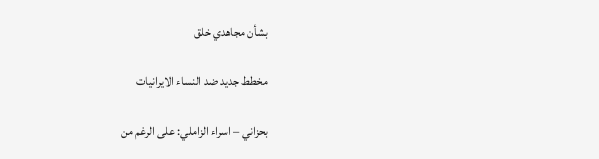بشأن مجاهدي خلق

مخطط جديد ضد النساء الايرانيات

بحزاني – اسراء الزاملي: على الرغم من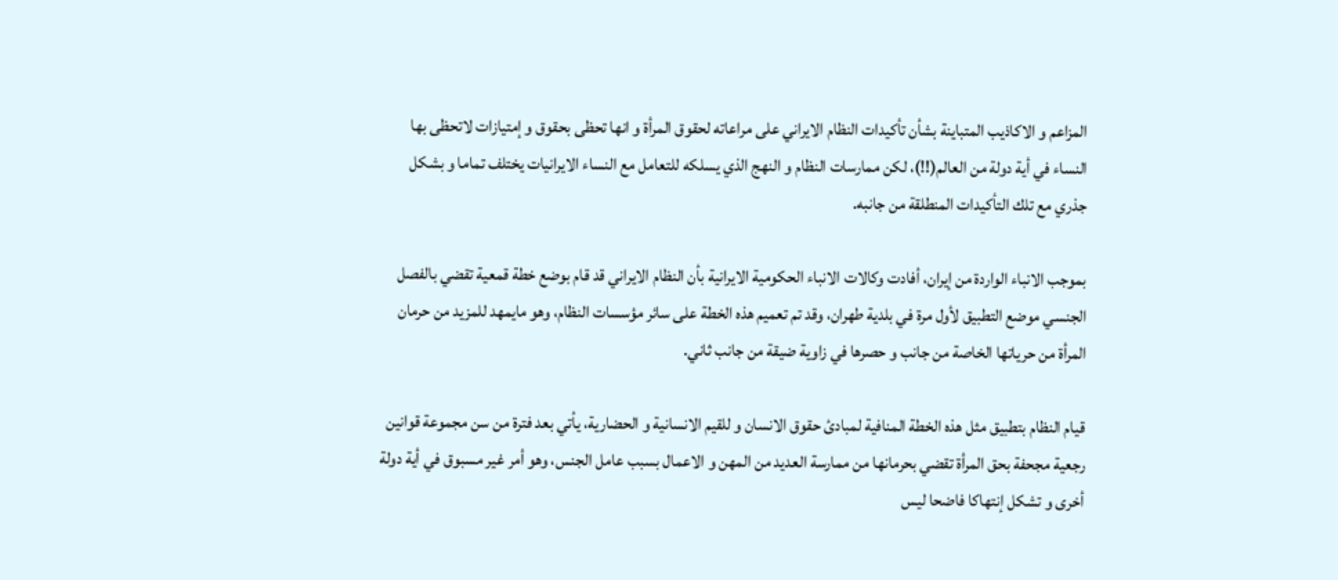المزاعم و الاکاذيب المتباينة بشأن تأکيدات النظام الايراني على مراعاته لحقوق المرأة و انها تحظى بحقوق و إمتيازات لاتحظى بها النساء في أية دولة من العالم(!!)، لکن ممارسات النظام و النهج الذي يسلکه للتعامل مع النساء الايرانيات يختلف تماما و بشکل جذري مع تلك التأکيدات المنطلقة من جانبه.

بموجب الانباء الواردة من إيران، أفادت وکالات الانباء الحکومية الايرانية بأن النظام الايراني قد قام بوضع خطة قمعية تقضي بالفصل الجنسي موضع التطبيق لأول مرة في بلدية طهران، وقد تم تعميم هذه الخطة على سائر مؤسسات النظام، وهو مايمهد للمزيد من حرمان المرأة من حرياتها الخاصة من جانب و حصرها في زاوية ضيقة من جانب ثاني.

قيام النظام بتطبيق مثل هذه الخطة المنافية لمبادئ حقوق الانسان و للقيم الانسانية و الحضارية، يأتي بعد فترة من سن مجموعة قوانين رجعية مجحفة بحق المرأة تقضي بحرمانها من ممارسة العديد من المهن و الاعمال بسبب عامل الجنس، وهو أمر غير مسبوق في أية دولة أخرى و تشکل إنتهاکا فاضحا ليس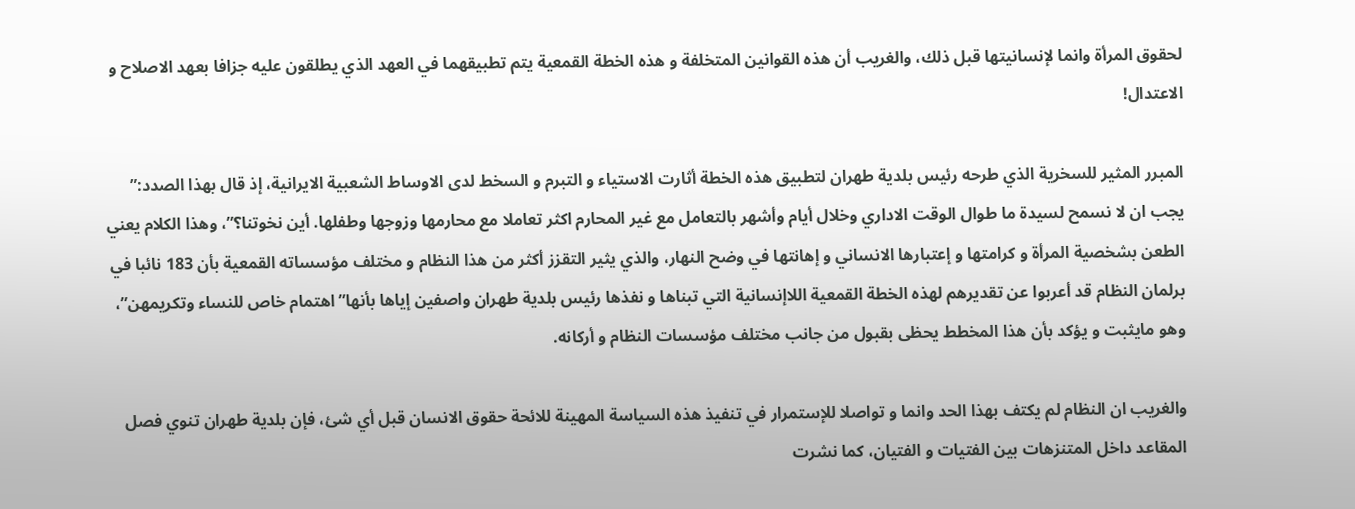لحقوق المرأة وانما لإنسانيتها قبل ذلك، والغريب أن هذه القوانين المتخلفة و هذه الخطة القمعية يتم تطبيقهما في العهد الذي يطلقون عليه جزافا بعهد الاصلاح و الاعتدال!

المبرر المثير للسخرية الذي طرحه رئيس بلدية طهران لتطبيق هذه الخطة أثارت الاستياء و التبرم و السخط لدى الاوساط الشعبية الايرانية، إذ قال بهذا الصدد:” يجب ان لا نسمح لسيدة ما طوال الوقت الاداري وخلال أيام وأشهر بالتعامل مع غير المحارم اكثر تعاملا مع محارمها وزوجها وطفلها. أين نخوتنا؟”، وهذا الکلام يعني الطعن بشخصية المرأة و کرامتها و إعتبارها الانساني و إهانتها في وضح النهار، والذي يثير التقزز أکثر من هذا النظام و مختلف مؤسساته القمعية بأن 183 نائبا في برلمان النظام قد أعربوا عن تقديرهم لهذه الخطة القمعية اللاإنسانية التي تبناها و نفذها رئيس بلدية طهران واصفين إياها بأنها” اهتمام خاص للنساء وتكريمهن”، وهو مايثبت و يؤکد بأن هذا المخطط يحظى بقبول من جانب مختلف مؤسسات النظام و أرکانه.

والغريب ان النظام لم يکتف بهذا الحد وانما و تواصلا للإستمرار في تنفيذ هذه السياسة المهينة للائحة حقوق الانسان قبل أي شئ، فإن بلدية طهران تنوي فصل المقاعد داخل المتنزهات بين الفتيات و الفتيان، کما نشرت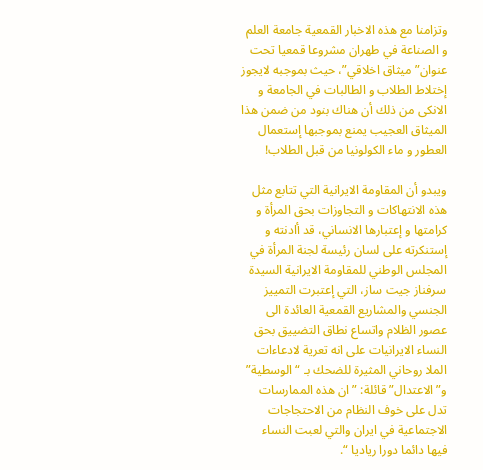وتزامنا مع هذه الاخبار القمعية جامعة العلم و الصناعة في طهران مشروعا قمعيا تحت عنوان”ميثاق اخلاقي”، حيث بموجبه لايجوز إختلاط الطلاب و الطالبات في الجامعة و الانکى من ذلك أن هناك بنود من ضمن هذا الميثاق العجيب يمنع بموجبها إستعمال العطور و ماء الکولونيا من قبل الطلاب!

ويبدو أن المقاومة الايرانية التي تتابع مثل هذه الانتهاکات و التجاوزات بحق المرأة و کرامتها و إعتبارها الانساني، قد أادنته و إستنکرته على لسان رئيسة لجنة المرأة في المجلس الوطني للمقاومة الايرانية السيدة سرفناز جيت ساز، التي إعتبرت التمييز الجنسي والمشاريع القمعية العائدة الى عصور الظلام واتساع نطاق التضييق بحق النساء الايرانيات على انه تعرية لادعاءات الملا روحاني المثيرة للضحك بـ “الوسطية” و”الاعتدال” قائلة: ” ان هذه الممارسات تدل على خوف النظام من الاحتجاجات الاجتماعية في ايران والتي لعبت النساء فيها دائما دورا رياديا “.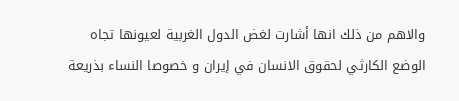والاهم من ذلك انها أشارت لغض الدول الغربية لعيونها تجاه الوضع الکارثي لحقوق الانسان في إيران و خصوصا النساء بذريعة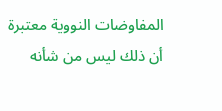المفاوضات النووية معتبرة أن ذلك ليس من شأنه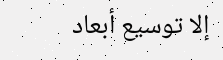إلا توسيع أبعاد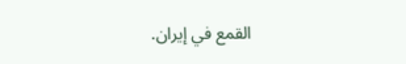القمع في إيران.